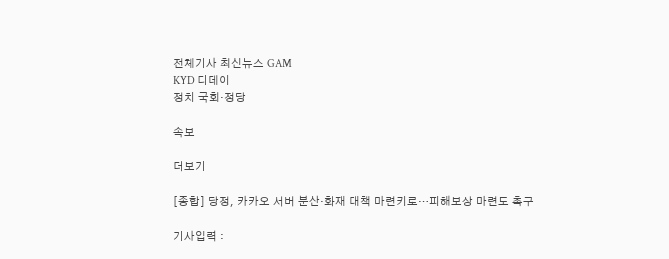전체기사 최신뉴스 GAM
KYD 디데이
정치 국회·정당

속보

더보기

[종합] 당정, 카카오 서버 분산·화재 대책 마련키로…피해보상 마련도 촉구

기사입력 :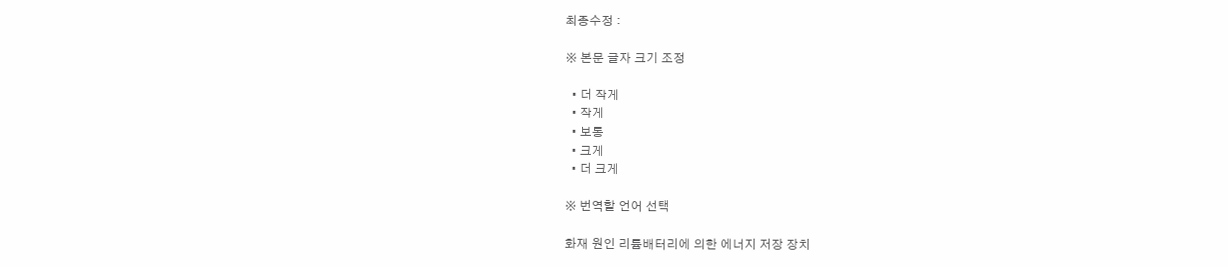최종수정 :

※ 본문 글자 크기 조정

  • 더 작게
  • 작게
  • 보통
  • 크게
  • 더 크게

※ 번역할 언어 선택

화재 원인 리튬배터리에 의한 에너지 저장 장치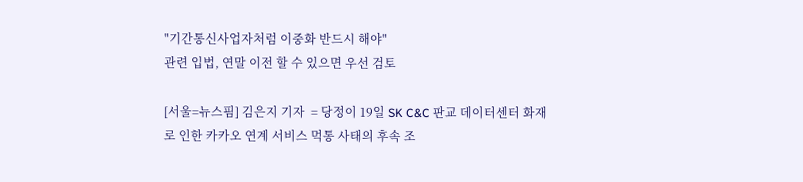"기간통신사업자처럼 이중화 반드시 해야"
관련 입법, 연말 이전 할 수 있으면 우선 검토

[서울=뉴스핌] 김은지 기자  = 당정이 19일 SK C&C 판교 데이터센터 화재로 인한 카카오 연계 서비스 먹통 사태의 후속 조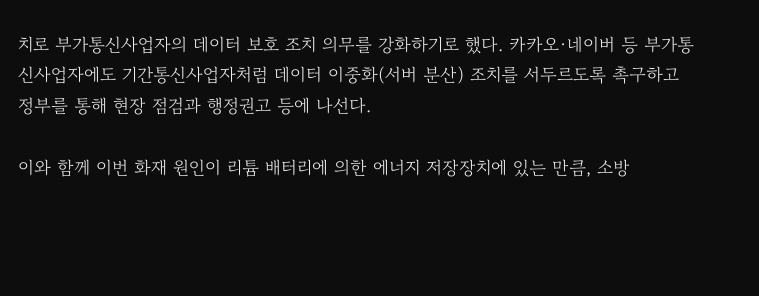치로 부가통신사업자의 데이터 보호 조치 의무를 강화하기로 했다. 카카오·네이버 등 부가통신사업자에도 기간통신사업자처럼 데이터 이중화(서버 분산) 조치를 서두르도록 촉구하고 정부를 통해 현장 점검과 행정권고 등에 나선다.

이와 함께 이번 화재 원인이 리튬 배터리에 의한 에너지 저장장치에 있는 만큼, 소방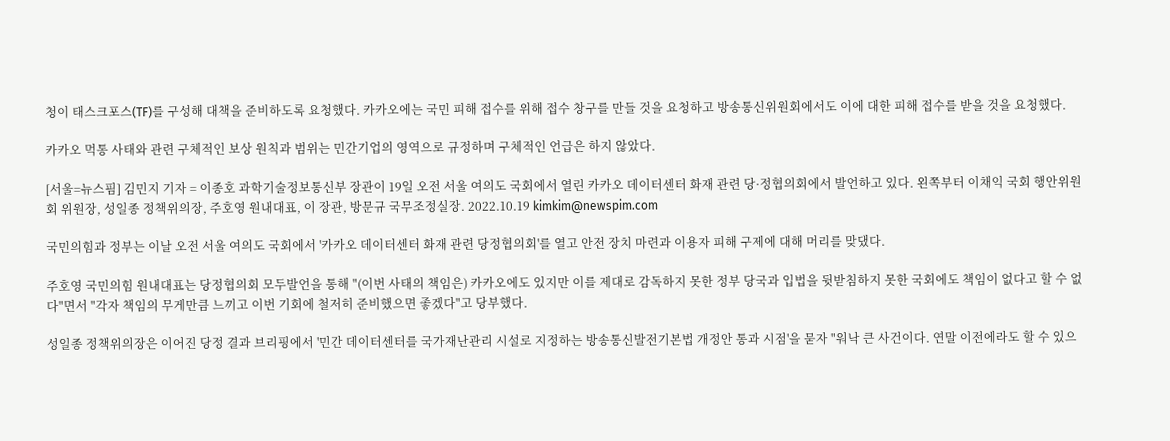청이 태스크포스(TF)를 구성해 대책을 준비하도록 요청했다. 카카오에는 국민 피해 접수를 위해 접수 창구를 만들 것을 요청하고 방송통신위원회에서도 이에 대한 피해 접수를 받을 것을 요청했다.

카카오 먹통 사태와 관련 구체적인 보상 원칙과 범위는 민간기업의 영역으로 규정하며 구체적인 언급은 하지 않았다.

[서울=뉴스핌] 김민지 기자 = 이종호 과학기술정보통신부 장관이 19일 오전 서울 여의도 국회에서 열린 카카오 데이터센터 화재 관련 당·정협의회에서 발언하고 있다. 왼쪽부터 이채익 국회 행안위원회 위원장, 성일종 정책위의장, 주호영 원내대표, 이 장관, 방문규 국무조정실장. 2022.10.19 kimkim@newspim.com

국민의힘과 정부는 이날 오전 서울 여의도 국회에서 '카카오 데이터센터 화재 관련 당정협의회'를 열고 안전 장치 마련과 이용자 피해 구제에 대해 머리를 맞댔다.

주호영 국민의힘 원내대표는 당정협의회 모두발언을 통해 "(이번 사태의 책임은) 카카오에도 있지만 이를 제대로 감독하지 못한 정부 당국과 입법을 뒷받침하지 못한 국회에도 책임이 없다고 할 수 없다"면서 "각자 책임의 무게만큼 느끼고 이번 기회에 철저히 준비했으면 좋겠다"고 당부했다.

성일종 정책위의장은 이어진 당정 결과 브리핑에서 '민간 데이터센터를 국가재난관리 시설로 지정하는 방송통신발전기본법 개정안 통과 시점'을 묻자 "워낙 큰 사건이다. 연말 이전에라도 할 수 있으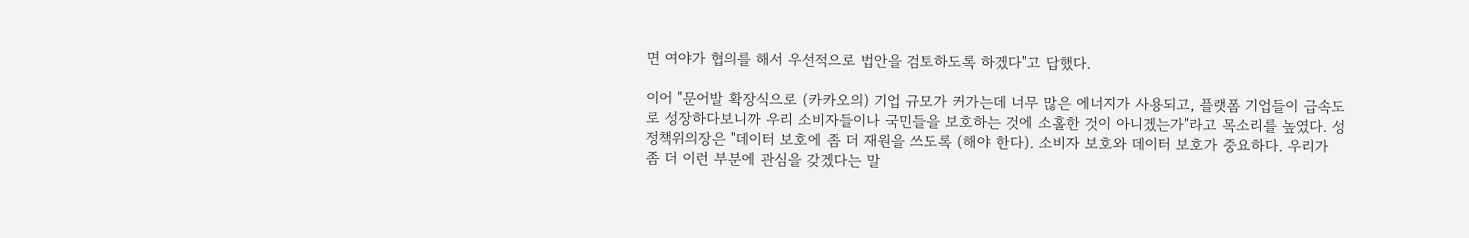면 여야가 협의를 해서 우선적으로 법안을 검토하도록 하겠다"고 답했다.

이어 "문어발 확장식으로 (카카오의) 기업 규모가 커가는데 너무 많은 에너지가 사용되고, 플랫폼 기업들이 급속도로 성장하다보니까 우리 소비자들이나 국민들을 보호하는 것에 소홀한 것이 아니겠는가"라고 목소리를 높였다. 성 정책위의장은 "데이터 보호에 좀 더 재원을 쓰도록 (해야 한다). 소비자 보호와 데이터 보호가 중요하다. 우리가 좀 더 이런 부분에 관심을 갖겠다는 말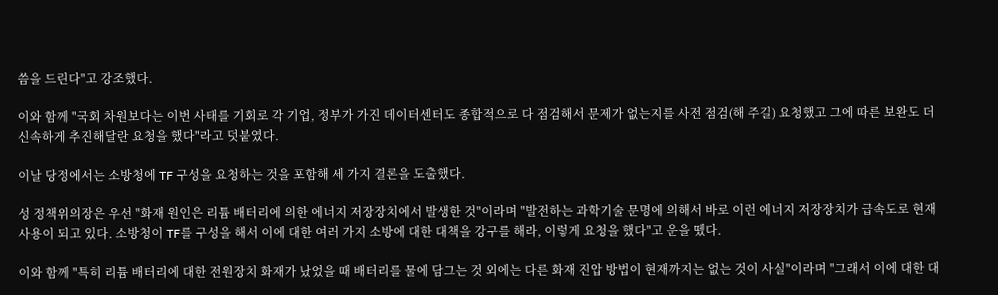씀을 드린다"고 강조했다.

이와 함께 "국회 차원보다는 이번 사태를 기회로 각 기업, 정부가 가진 데이터센터도 종합적으로 다 점검해서 문제가 없는지를 사전 점검(해 주길) 요청했고 그에 따른 보완도 더 신속하게 추진해달란 요청을 했다"라고 덧붙였다.

이날 당정에서는 소방청에 TF 구성을 요청하는 것을 포함해 세 가지 결론을 도출했다.

성 정책위의장은 우선 "화재 원인은 리튬 배터리에 의한 에너지 저장장치에서 발생한 것"이라며 "발전하는 과학기술 문명에 의해서 바로 이런 에너지 저장장치가 급속도로 현재 사용이 되고 있다. 소방청이 TF를 구성을 해서 이에 대한 여러 가지 소방에 대한 대책을 강구를 해라, 이렇게 요청을 했다"고 운을 뗐다.

이와 함께 "특히 리튬 배터리에 대한 전원장치 화재가 났었을 때 배터리를 물에 담그는 것 외에는 다른 화재 진압 방법이 현재까지는 없는 것이 사실"이라며 "그래서 이에 대한 대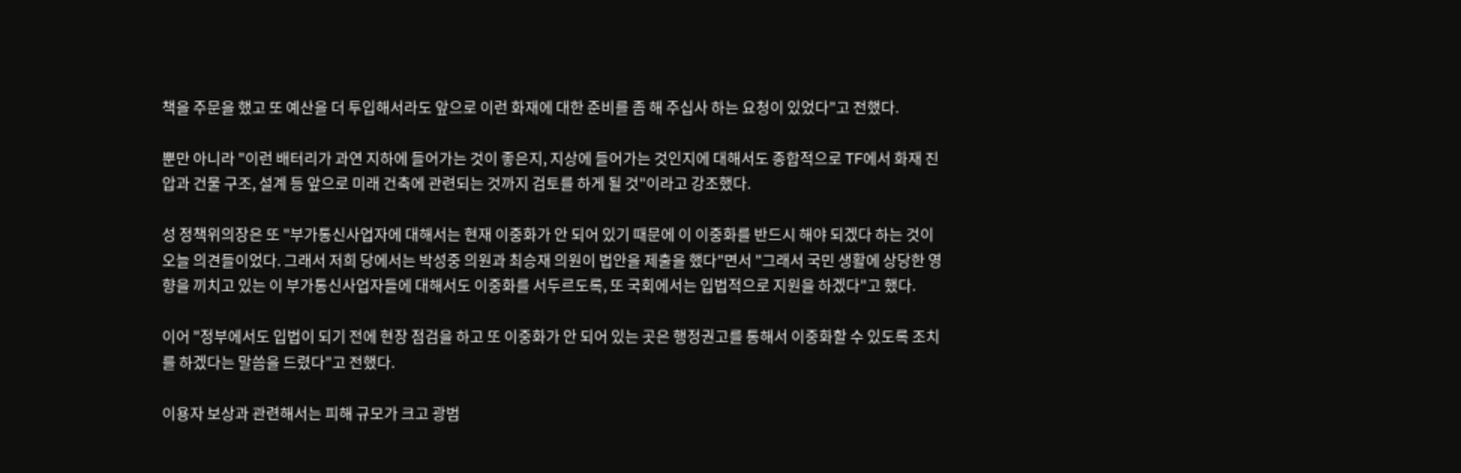책을 주문을 했고 또 예산을 더 투입해서라도 앞으로 이런 화재에 대한 준비를 좀 해 주십사 하는 요청이 있었다"고 전했다.

뿐만 아니라 "이런 배터리가 과연 지하에 들어가는 것이 좋은지, 지상에 들어가는 것인지에 대해서도 종합적으로 TF에서 화재 진압과 건물 구조, 설계 등 앞으로 미래 건축에 관련되는 것까지 검토를 하게 될 것"이라고 강조했다.

성 정책위의장은 또 "부가통신사업자에 대해서는 현재 이중화가 안 되어 있기 때문에 이 이중화를 반드시 해야 되겠다 하는 것이 오늘 의견들이었다. 그래서 저희 당에서는 박성중 의원과 최승재 의원이 법안을 제출을 했다"면서 "그래서 국민 생활에 상당한 영향을 끼치고 있는 이 부가통신사업자들에 대해서도 이중화를 서두르도록, 또 국회에서는 입법적으로 지원을 하겠다"고 했다.

이어 "정부에서도 입법이 되기 전에 현장 점검을 하고 또 이중화가 안 되어 있는 곳은 행정권고를 통해서 이중화할 수 있도록 조치를 하겠다는 말씀을 드렸다"고 전했다.

이용자 보상과 관련해서는 피해 규모가 크고 광범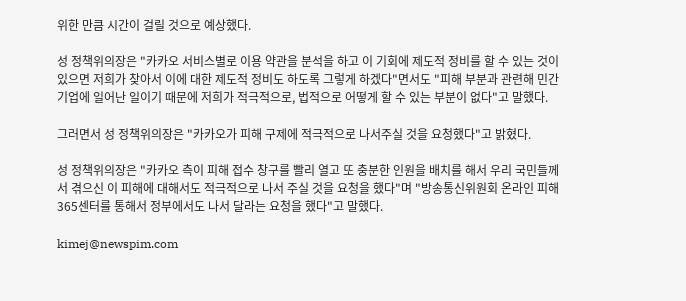위한 만큼 시간이 걸릴 것으로 예상했다.

성 정책위의장은 "카카오 서비스별로 이용 약관을 분석을 하고 이 기회에 제도적 정비를 할 수 있는 것이 있으면 저희가 찾아서 이에 대한 제도적 정비도 하도록 그렇게 하겠다"면서도 "피해 부분과 관련해 민간기업에 일어난 일이기 때문에 저희가 적극적으로, 법적으로 어떻게 할 수 있는 부분이 없다"고 말했다.

그러면서 성 정책위의장은 "카카오가 피해 구제에 적극적으로 나서주실 것을 요청했다"고 밝혔다.

성 정책위의장은 "카카오 측이 피해 접수 창구를 빨리 열고 또 충분한 인원을 배치를 해서 우리 국민들께서 겪으신 이 피해에 대해서도 적극적으로 나서 주실 것을 요청을 했다"며 "방송통신위원회 온라인 피해 365센터를 통해서 정부에서도 나서 달라는 요청을 했다"고 말했다.

kimej@newspim.com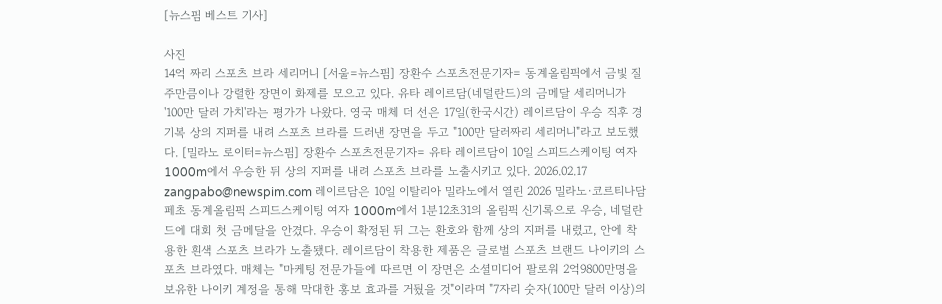[뉴스핌 베스트 기사]

사진
14억 짜리 스포츠 브라 세리머니 [서울=뉴스핌] 장환수 스포츠전문기자= 동계올림픽에서 금빛 질주만큼이나 강렬한 장면이 화제를 모으고 있다. 유타 레이르담(네덜란드)의 금메달 세리머니가 '100만 달러 가치'라는 평가가 나왔다. 영국 매체 더 선은 17일(한국시간) 레이르담이 우승 직후 경기복 상의 지퍼를 내려 스포츠 브라를 드러낸 장면을 두고 "100만 달러짜리 세리머니"라고 보도했다. [밀라노 로이터=뉴스핌] 장환수 스포츠전문기자= 유타 레이르담이 10일 스피드스케이팅 여자 1000m에서 우승한 뒤 상의 지퍼를 내려 스포츠 브라를 노출시키고 있다. 2026.02.17 zangpabo@newspim.com 레이르담은 10일 이탈리아 밀라노에서 열린 2026 밀라노·코르티나담페초 동계올림픽 스피드스케이팅 여자 1000m에서 1분12초31의 올림픽 신기록으로 우승, 네덜란드에 대회 첫 금메달을 안겼다. 우승이 확정된 뒤 그는 환호와 함께 상의 지퍼를 내렸고, 안에 착용한 흰색 스포츠 브라가 노출됐다. 레이르담이 착용한 제품은 글로벌 스포츠 브랜드 나이키의 스포츠 브라였다. 매체는 "마케팅 전문가들에 따르면 이 장면은 소셜미디어 팔로워 2억9800만명을 보유한 나이키 계정을 통해 막대한 홍보 효과를 거뒀을 것"이라며 "7자리 숫자(100만 달러 이상)의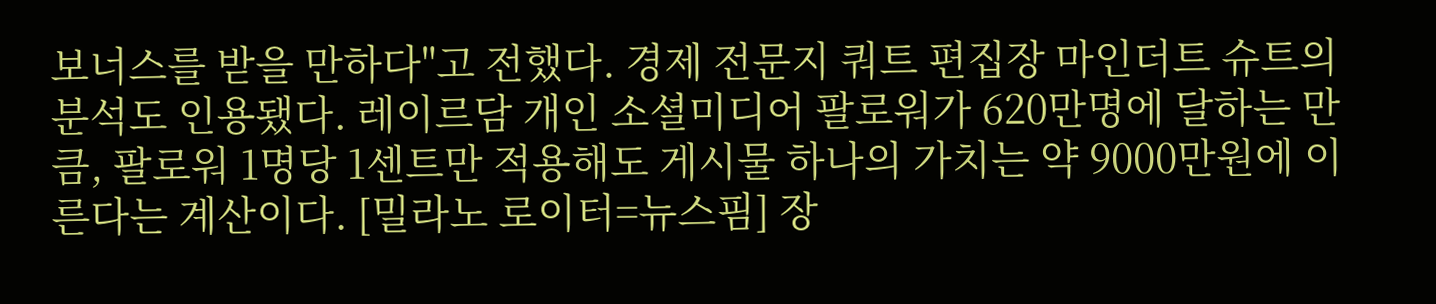보너스를 받을 만하다"고 전했다. 경제 전문지 쿼트 편집장 마인더트 슈트의 분석도 인용됐다. 레이르담 개인 소셜미디어 팔로워가 620만명에 달하는 만큼, 팔로워 1명당 1센트만 적용해도 게시물 하나의 가치는 약 9000만원에 이른다는 계산이다. [밀라노 로이터=뉴스핌] 장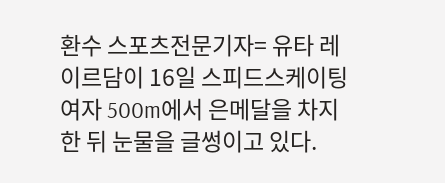환수 스포츠전문기자= 유타 레이르담이 16일 스피드스케이팅 여자 500m에서 은메달을 차지한 뒤 눈물을 글썽이고 있다.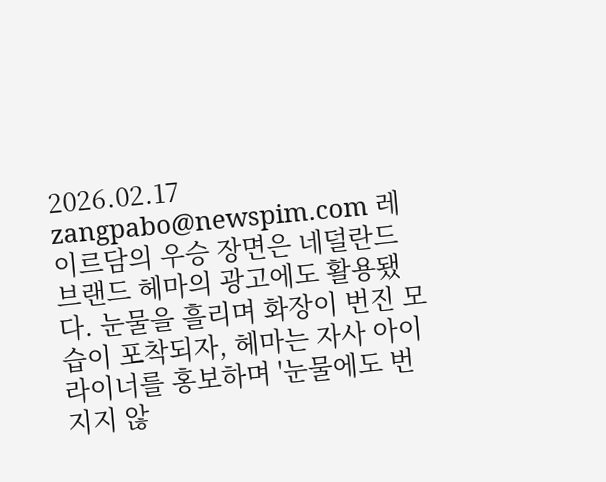2026.02.17 zangpabo@newspim.com 레이르담의 우승 장면은 네덜란드 브랜드 헤마의 광고에도 활용됐다. 눈물을 흘리며 화장이 번진 모습이 포착되자, 헤마는 자사 아이라이너를 홍보하며 '눈물에도 번지지 않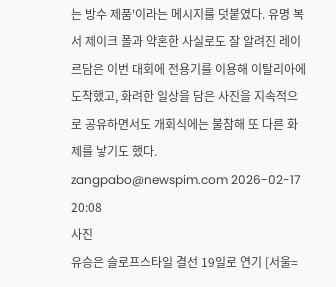는 방수 제품'이라는 메시지를 덧붙였다. 유명 복서 제이크 폴과 약혼한 사실로도 잘 알려진 레이르담은 이번 대회에 전용기를 이용해 이탈리아에 도착했고, 화려한 일상을 담은 사진을 지속적으로 공유하면서도 개회식에는 불참해 또 다른 화제를 낳기도 했다. zangpabo@newspim.com 2026-02-17 20:08
사진
유승은 슬로프스타일 결선 19일로 연기 [서울=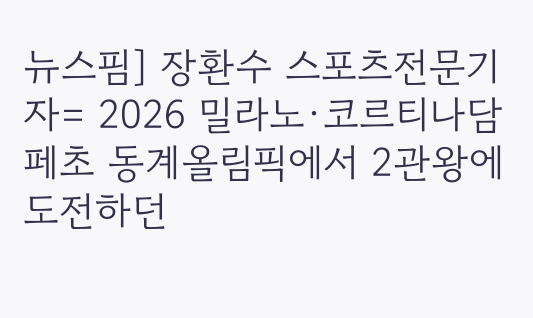뉴스핌] 장환수 스포츠전문기자= 2026 밀라노·코르티나담페초 동계올림픽에서 2관왕에 도전하던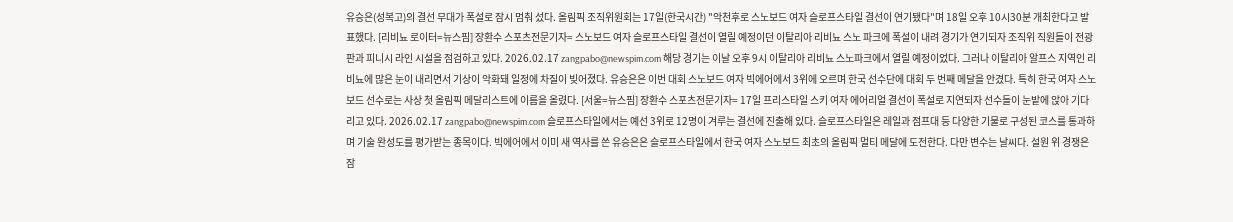유승은(성복고)의 결선 무대가 폭설로 잠시 멈춰 섰다. 올림픽 조직위원회는 17일(한국시간) "악천후로 스노보드 여자 슬로프스타일 결선이 연기됐다"며 18일 오후 10시30분 개최한다고 발표했다. [리비뇨 로이터=뉴스핌] 장환수 스포츠전문기자= 스노보드 여자 슬로프스타일 결선이 열릴 예정이던 이탈리아 리비뇨 스노 파크에 폭설이 내려 경기가 연기되자 조직위 직원들이 전광판과 피니시 라인 시설을 점검하고 있다. 2026.02.17 zangpabo@newspim.com 해당 경기는 이날 오후 9시 이탈리아 리비뇨 스노파크에서 열릴 예정이었다. 그러나 이탈리아 알프스 지역인 리비뇨에 많은 눈이 내리면서 기상이 악화돼 일정에 차질이 빚어졌다. 유승은은 이번 대회 스노보드 여자 빅에어에서 3위에 오르며 한국 선수단에 대회 두 번째 메달을 안겼다. 특히 한국 여자 스노보드 선수로는 사상 첫 올림픽 메달리스트에 이름을 올렸다. [서울=뉴스핌] 장환수 스포츠전문기자= 17일 프리스타일 스키 여자 에어리얼 결선이 폭설로 지연되자 선수들이 눈밭에 앉아 기다리고 있다. 2026.02.17 zangpabo@newspim.com 슬로프스타일에서는 예선 3위로 12명이 겨루는 결선에 진출해 있다. 슬로프스타일은 레일과 점프대 등 다양한 기물로 구성된 코스를 통과하며 기술 완성도를 평가받는 종목이다. 빅에어에서 이미 새 역사를 쓴 유승은은 슬로프스타일에서 한국 여자 스노보드 최초의 올림픽 멀티 메달에 도전한다. 다만 변수는 날씨다. 설원 위 경쟁은 잠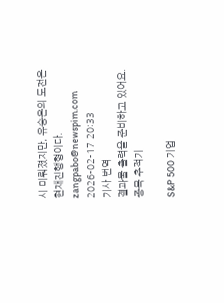시 미뤄졌지만, 유승은의 도전은 현재진행형이다. zangpabo@newspim.com 2026-02-17 20:33
기사 번역
결과물 출력을 준비하고 있어요.
종목 추적기

S&P 500 기업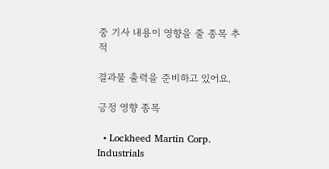중 기사 내용이 영향을 줄 종목 추적

결과물 출력을 준비하고 있어요.

긍정 영향 종목

  • Lockheed Martin Corp. Industrials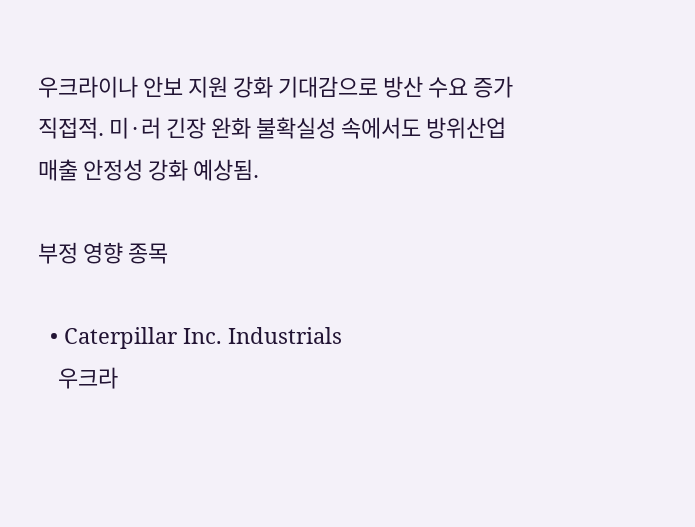우크라이나 안보 지원 강화 기대감으로 방산 수요 증가 직접적. 미·러 긴장 완화 불확실성 속에서도 방위산업 매출 안정성 강화 예상됨.

부정 영향 종목

  • Caterpillar Inc. Industrials
    우크라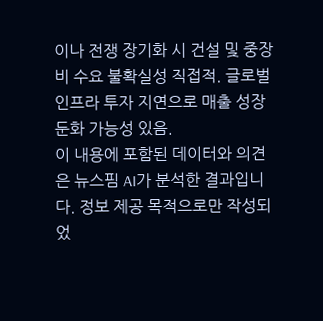이나 전쟁 장기화 시 건설 및 중장비 수요 불확실성 직접적. 글로벌 인프라 투자 지연으로 매출 성장 둔화 가능성 있음.
이 내용에 포함된 데이터와 의견은 뉴스핌 AI가 분석한 결과입니다. 정보 제공 목적으로만 작성되었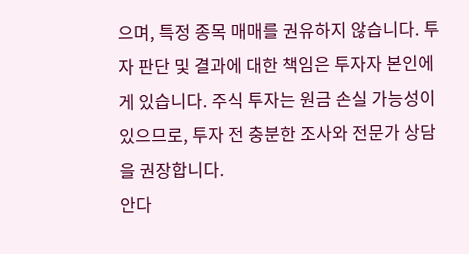으며, 특정 종목 매매를 권유하지 않습니다. 투자 판단 및 결과에 대한 책임은 투자자 본인에게 있습니다. 주식 투자는 원금 손실 가능성이 있으므로, 투자 전 충분한 조사와 전문가 상담을 권장합니다.
안다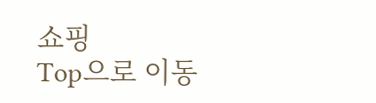쇼핑
Top으로 이동